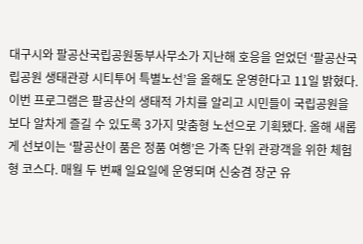대구시와 팔공산국립공원동부사무소가 지난해 호응을 얻었던 ‘팔공산국립공원 생태관광 시티투어 특별노선’을 올해도 운영한다고 11일 밝혔다. 이번 프로그램은 팔공산의 생태적 가치를 알리고 시민들이 국립공원을 보다 알차게 즐길 수 있도록 3가지 맞춤형 노선으로 기획됐다. 올해 새롭게 선보이는 ‘팔공산이 품은 정품 여행’은 가족 단위 관광객을 위한 체험형 코스다. 매월 두 번째 일요일에 운영되며 신숭겸 장군 유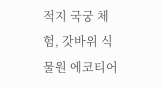적지 국궁 체험, 갓바위 식물원 에코티어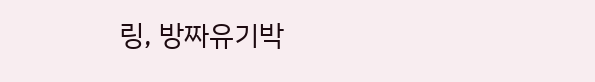링, 방짜유기박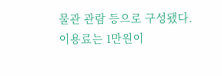물관 관람 등으로 구성됐다. 이용료는 1만원이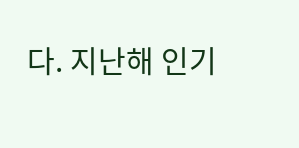다. 지난해 인기